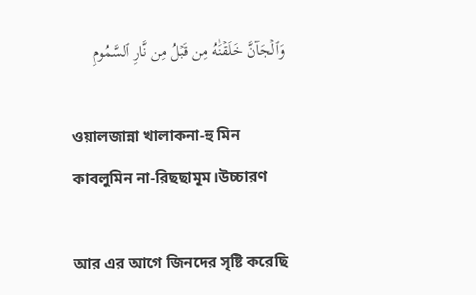وَٱلۡجَآنَّ خَلَقۡنَٰهُ مِن قَبۡلُ مِن نَّارِ ٱلسَّمُومِ

ওয়ালজান্না খালাকনা-হু মিন কাবলুমিন না-রিছছামূম।উচ্চারণ

আর এর আগে জিনদের সৃষ্টি করেছি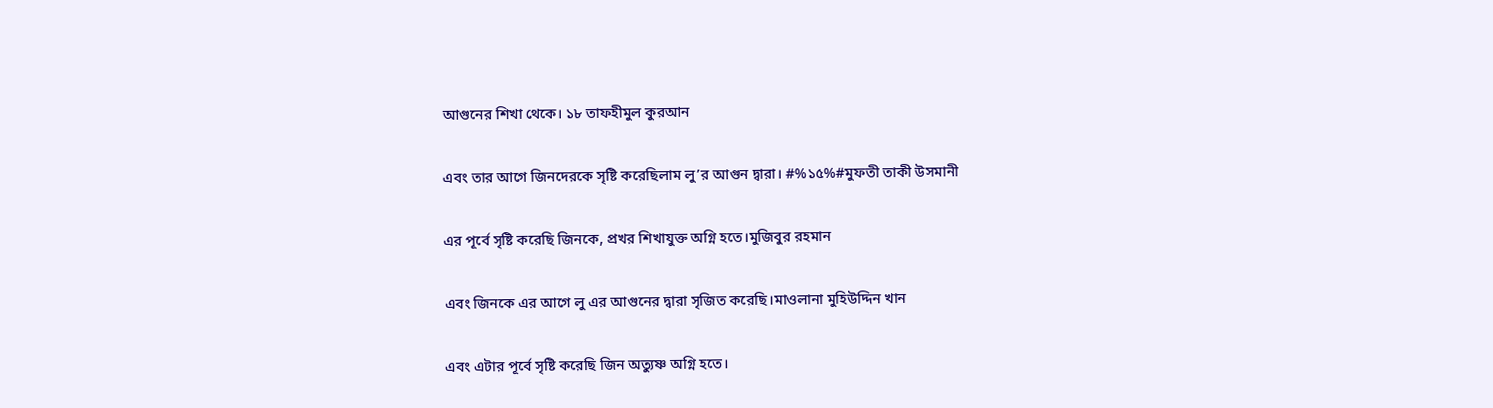আগুনের শিখা থেকে। ১৮ তাফহীমুল কুরআন

এবং তার আগে জিনদেরকে সৃষ্টি করেছিলাম লু’র আগুন দ্বারা। #%১৫%#মুফতী তাকী উসমানী

এর পূর্বে সৃষ্টি করেছি জিনকে, প্রখর শিখাযুক্ত অগ্নি হতে।মুজিবুর রহমান

এবং জিনকে এর আগে লু এর আগুনের দ্বারা সৃজিত করেছি।মাওলানা মুহিউদ্দিন খান

এবং এটার পূর্বে সৃষ্টি করেছি জিন অত্যুষ্ণ অগ্নি হতে।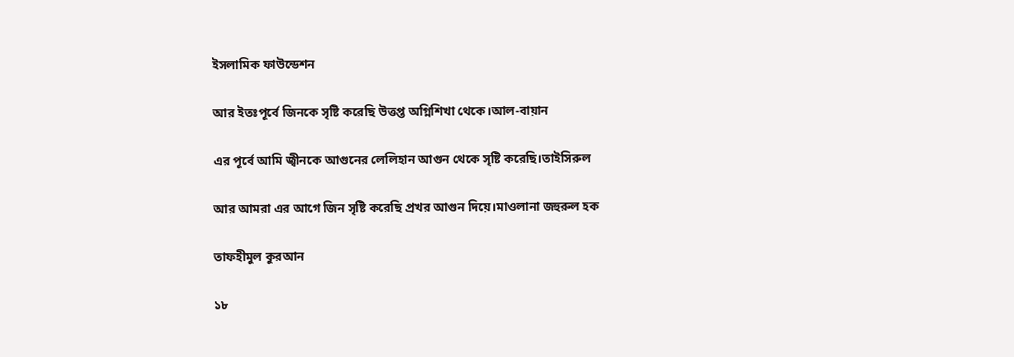ইসলামিক ফাউন্ডেশন

আর ইতঃপূর্বে জিনকে সৃষ্টি করেছি উত্তপ্ত অগ্নিশিখা থেকে।আল-বায়ান

এর পূর্বে আমি জ্বীনকে আগুনের লেলিহান আগুন থেকে সৃষ্টি করেছি।তাইসিরুল

আর আমরা এর আগে জিন সৃষ্টি করেছি প্রখর আগুন দিয়ে।মাওলানা জহুরুল হক

তাফহীমুল কুরআন

১৮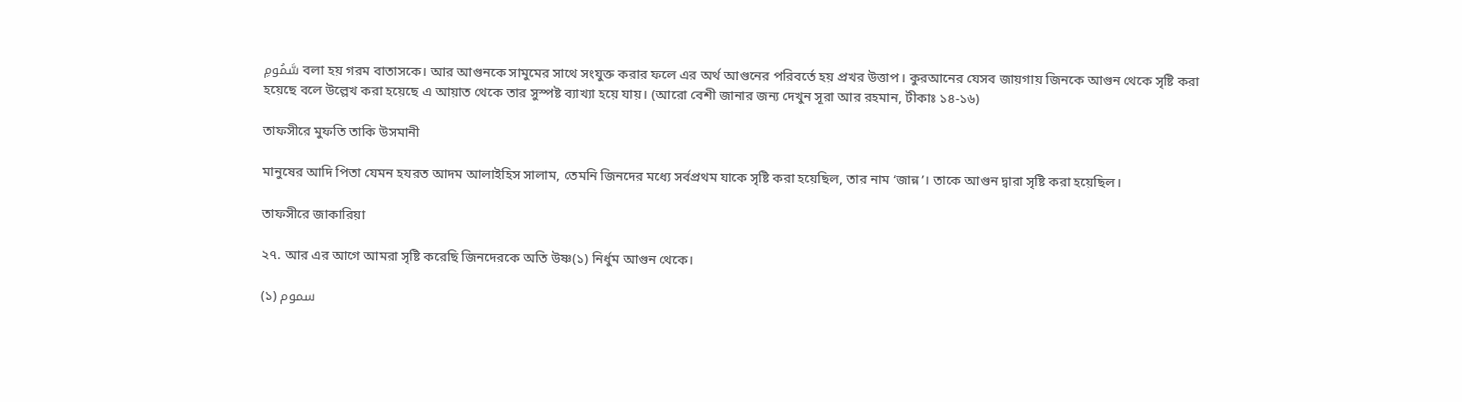سَّمُومِ বলা হয় গরম বাতাসকে। আর আগুনকে সামুমের সাথে সংযুক্ত করার ফলে এর অর্থ আগুনের পরিবর্তে হয় প্রখর উত্তাপ। কুরআনের যেসব জায়গায় জিনকে আগুন থেকে সৃষ্টি করা হয়েছে বলে উল্লেখ করা হয়েছে এ আয়াত থেকে তার সুস্পষ্ট ব্যাখ্যা হয়ে যায়। (আরো বেশী জানার জন্য দেখুন সূরা আর রহমান, টীকাঃ ১৪-১৬)

তাফসীরে মুফতি তাকি উসমানী

মানুষের আদি পিতা যেমন হযরত আদম আলাইহিস সালাম, তেমনি জিনদের মধ্যে সর্বপ্রথম যাকে সৃষ্টি করা হয়েছিল, তার নাম ‘জান্ন’। তাকে আগুন দ্বারা সৃষ্টি করা হয়েছিল।

তাফসীরে জাকারিয়া

২৭. আর এর আগে আমরা সৃষ্টি করেছি জিনদেরকে অতি উষ্ণ(১) নির্ধুম আগুন থেকে।

(১) سموم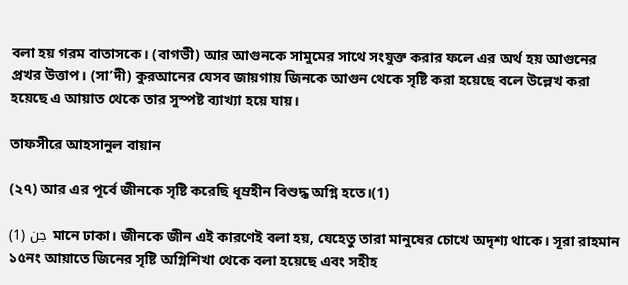বলা হয় গরম বাতাসকে। (বাগভী) আর আগুনকে সামুমের সাথে সংযুক্ত করার ফলে এর অর্থ হয় আগুনের প্রখর উত্তাপ। (সা’দী) কুরআনের যেসব জায়গায় জিনকে আগুন থেকে সৃষ্টি করা হয়েছে বলে উল্লেখ করা হয়েছে এ আয়াত থেকে তার সুস্পষ্ট ব্যাখ্যা হয়ে যায়।

তাফসীরে আহসানুল বায়ান

(২৭) আর এর পূর্বে জীনকে সৃষ্টি করেছি ধূম্রহীন বিশুদ্ধ অগ্নি হতে।(1)

(1) جن মানে ঢাকা। জীনকে জীন এই কারণেই বলা হয়, যেহেতু তারা মানুষের চোখে অদৃশ্য থাকে। সূরা রাহমান ১৫নং আয়াতে জিনের সৃষ্টি অগ্নিশিখা থেকে বলা হয়েছে এবং সহীহ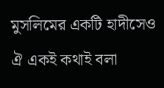মুসলিমের একটি হাদীসেও ঐ একই কথাই বলা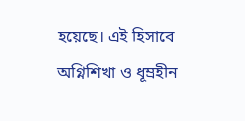হয়েছে। এই হিসাবে অগ্নিশিখা ও ধূম্রহীন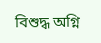বিশুদ্ধ অগ্নি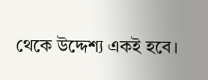থেকে উদ্দেশ্য একই হবে।